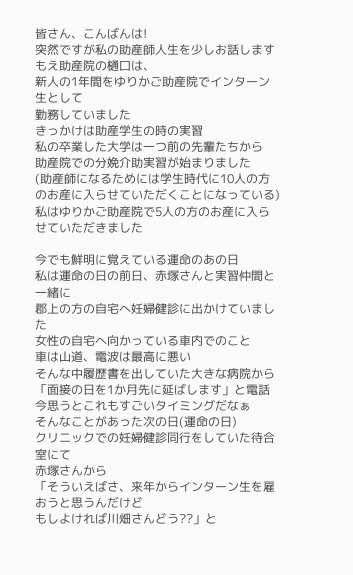皆さん、こんばんは!
突然ですが私の助産師人生を少しお話します
もえ助産院の樋口は、
新人の1年間をゆりかご助産院でインターン生として
勤務していました
きっかけは助産学生の時の実習
私の卒業した大学は一つ前の先輩たちから
助産院での分娩介助実習が始まりました
(助産師になるためには学生時代に10人の方のお産に入らせていただくことになっている)
私はゆりかご助産院で5人の方のお産に入らせていただきました

今でも鮮明に覚えている運命のあの日
私は運命の日の前日、赤塚さんと実習仲間と一緒に
郡上の方の自宅へ妊婦健診に出かけていました
女性の自宅へ向かっている車内でのこと
車は山道、電波は最高に悪い
そんな中履歴書を出していた大きな病院から
「面接の日を1か月先に延ばします」と電話
今思うとこれもすごいタイミングだなぁ
そんなことがあった次の日(運命の日)
クリニックでの妊婦健診同行をしていた待合室にて
赤塚さんから
「そういえばさ、来年からインターン生を雇おうと思うんだけど
もしよければ川畑さんどう??」と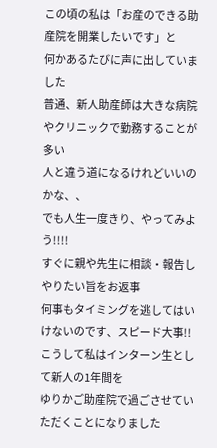この頃の私は「お産のできる助産院を開業したいです」と
何かあるたびに声に出していました
普通、新人助産師は大きな病院やクリニックで勤務することが多い
人と違う道になるけれどいいのかな、、
でも人生一度きり、やってみよう!!!!
すぐに親や先生に相談・報告しやりたい旨をお返事
何事もタイミングを逃してはいけないのです、スピード大事!!
こうして私はインターン生として新人の1年間を
ゆりかご助産院で過ごさせていただくことになりました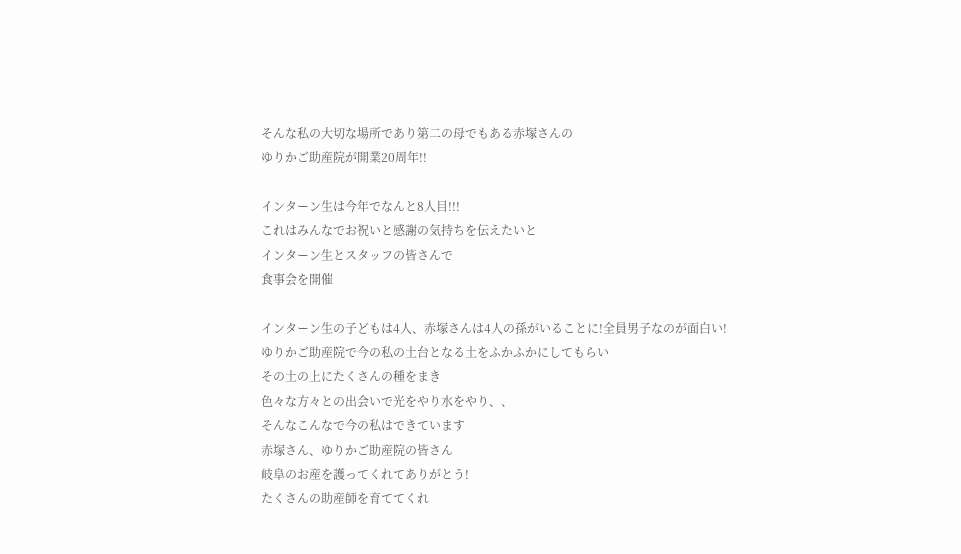そんな私の大切な場所であり第二の母でもある赤塚さんの
ゆりかご助産院が開業20周年!!

インターン生は今年でなんと8人目!!!
これはみんなでお祝いと感謝の気持ちを伝えたいと
インターン生とスタッフの皆さんで
食事会を開催

インターン生の子どもは4人、赤塚さんは4人の孫がいることに!全員男子なのが面白い!
ゆりかご助産院で今の私の土台となる土をふかふかにしてもらい
その土の上にたくさんの種をまき
色々な方々との出会いで光をやり水をやり、、
そんなこんなで今の私はできています
赤塚さん、ゆりかご助産院の皆さん
岐阜のお産を護ってくれてありがとう!
たくさんの助産師を育ててくれ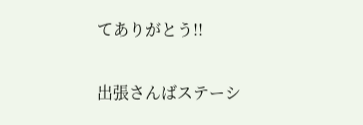てありがとう!!

出張さんばステーシ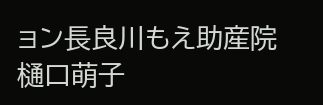ョン長良川もえ助産院 樋口萌子